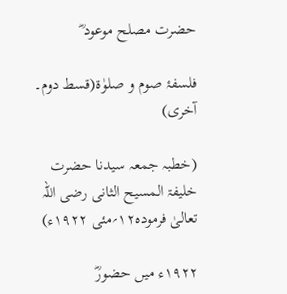حضرت مصلح موعود ؓ

فلسفۂ صوم و صلوٰۃ(قسط دوم۔ آخری)

(خطبہ جمعہ سیدنا حضرت خلیفۃ المسیح الثانی رضی اللہ تعالیٰ فرمودہ۱۲؍مئی ۱۹۲۲ء)

۱۹۲۲ء میں حضورؓ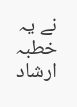نے یہ خطبہ ارشاد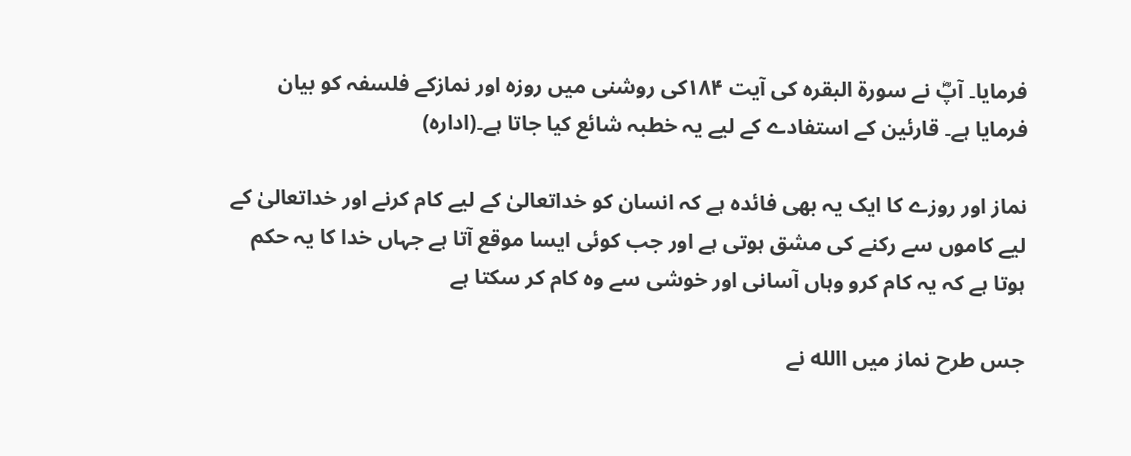فرمایا۔ آپؓ نے سورۃ البقرہ کی آیت ۱۸۴کی روشنی میں روزہ اور نمازکے فلسفہ کو بیان فرمایا ہے۔ قارئین کے استفادے کے لیے یہ خطبہ شائع کیا جاتا ہے۔(ادارہ)

نماز اور روزے کا ایک یہ بھی فائدہ ہے کہ انسان کو خداتعالیٰ کے لیے کام کرنے اور خداتعالیٰ کے لیے کاموں سے رکنے کی مشق ہوتی ہے اور جب کوئی ایسا موقع آتا ہے جہاں خدا کا یہ حکم ہوتا ہے کہ یہ کام کرو وہاں آسانی اور خوشی سے وہ کام کر سکتا ہے

جس طرح نماز میں االله نے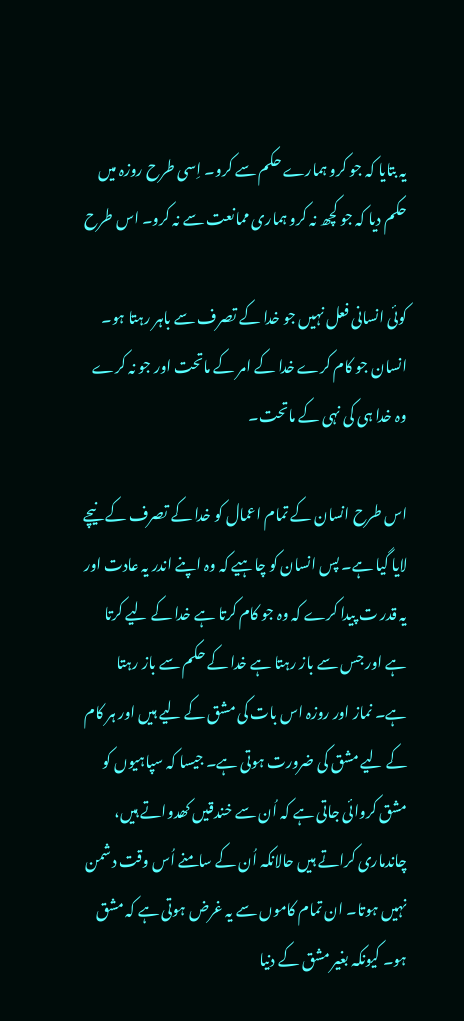یہ بتایا کہ جو کرو ہمارے حکم سے کرو۔ اِسی طرح روزہ میں حکم دیا کہ جو کچھ نہ کرو ہماری ممانعت سے نہ کرو۔ اس طرح

کوئی انسانی فعل نہیں جو خدا کے تصرف سے باہر رہتا ہو۔ انسان جو کام کرے خدا کے امر کے ماتحت اور جو نہ کرے وہ خدا ہی کی نہی کے ماتحت۔

اس طرح انسان کے تمام اعمال کو خدا کے تصرف کے نیچے لایا گیا ہے۔ پس انسان کو چاہیے کہ وہ اپنے اندر یہ عادت اور یہ قدر ت پیدا کرے کہ وہ جو کام کرتا ہے خدا کے لیے کرتا ہے اور جس سے باز رہتا ہے خدا کے حکم سے باز رہتا ہے۔ نماز اور روزہ اس بات کی مشق کے لیے ہیں اور ہر کام کے لیے مشق کی ضرورت ہوتی ہے۔ جیسا کہ سپاہیوں کو مشق کروائی جاتی ہے کہ اُن سے خندقیں کھدواتے ہیں، چاندماری کراتے ہیں حالانکہ اُن کے سامنے اُس وقت دشمن نہیں ہوتا۔ ان تمام کاموں سے یہ غرض ہوتی ہے کہ مشق ہو۔ کیونکہ بغیر مشق کے دنیا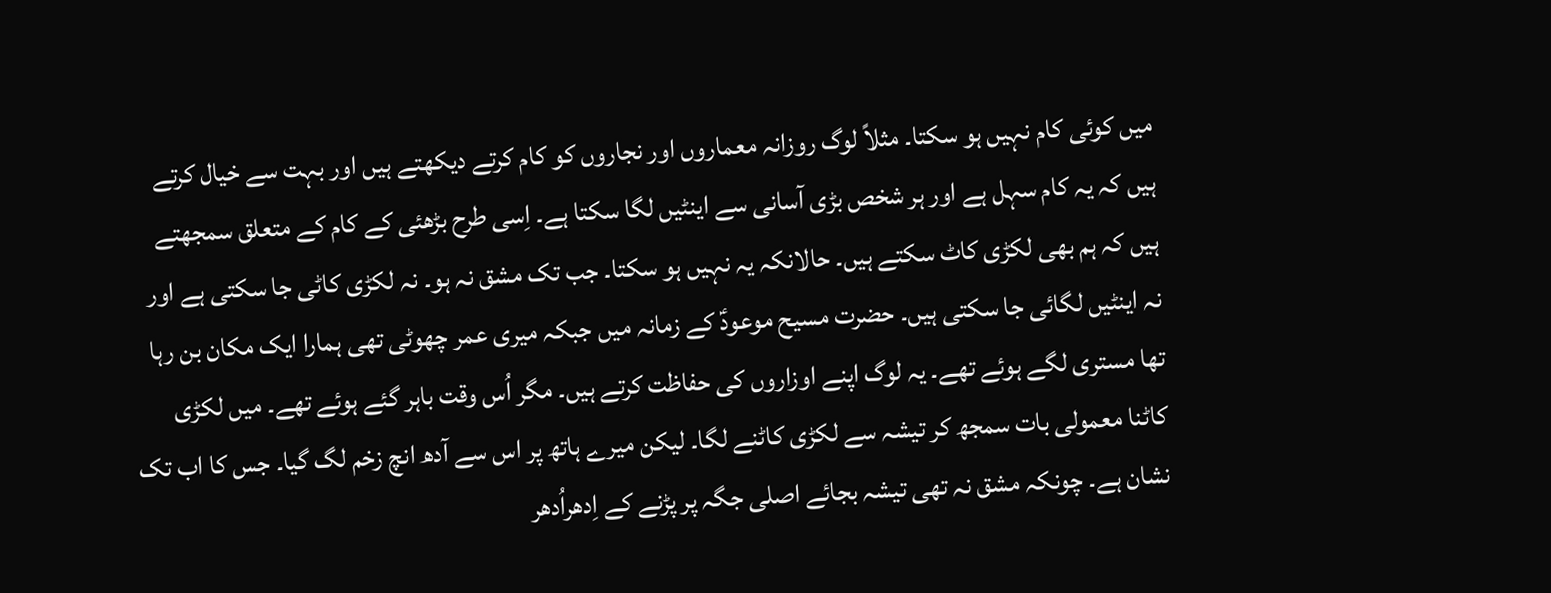میں کوئی کام نہیں ہو سکتا۔ مثلاً لوگ روزانہ معماروں اور نجاروں کو کام کرتے دیکھتے ہیں اور بہت سے خیال کرتے ہیں کہ یہ کام سہل ہے اور ہر شخص بڑی آسانی سے اینٹیں لگا سکتا ہے۔ اِسی طرح بڑھئی کے کام کے متعلق سمجھتے ہیں کہ ہم بھی لکڑی کاٹ سکتے ہیں۔ حالانکہ یہ نہیں ہو سکتا۔ جب تک مشق نہ ہو۔ نہ لکڑی کاٹی جا سکتی ہے اور نہ اینٹیں لگائی جا سکتی ہیں۔ حضرت مسیح موعودؑ کے زمانہ میں جبکہ میری عمر چھوٹی تھی ہمارا ایک مکان بن رہا تھا مستری لگے ہوئے تھے۔ یہ لوگ اپنے اوزاروں کی حفاظت کرتے ہیں۔ مگر اُس وقت باہر گئے ہوئے تھے۔ میں لکڑی کاٹنا معمولی بات سمجھ کر تیشہ سے لکڑی کاٹنے لگا۔ لیکن میرے ہاتھ پر اس سے آدھ انچ زخم لگ گیا۔ جس کا اب تک نشان ہے۔ چونکہ مشق نہ تھی تیشہ بجائے اصلی جگہ پر پڑنے کے اِدھراُدھر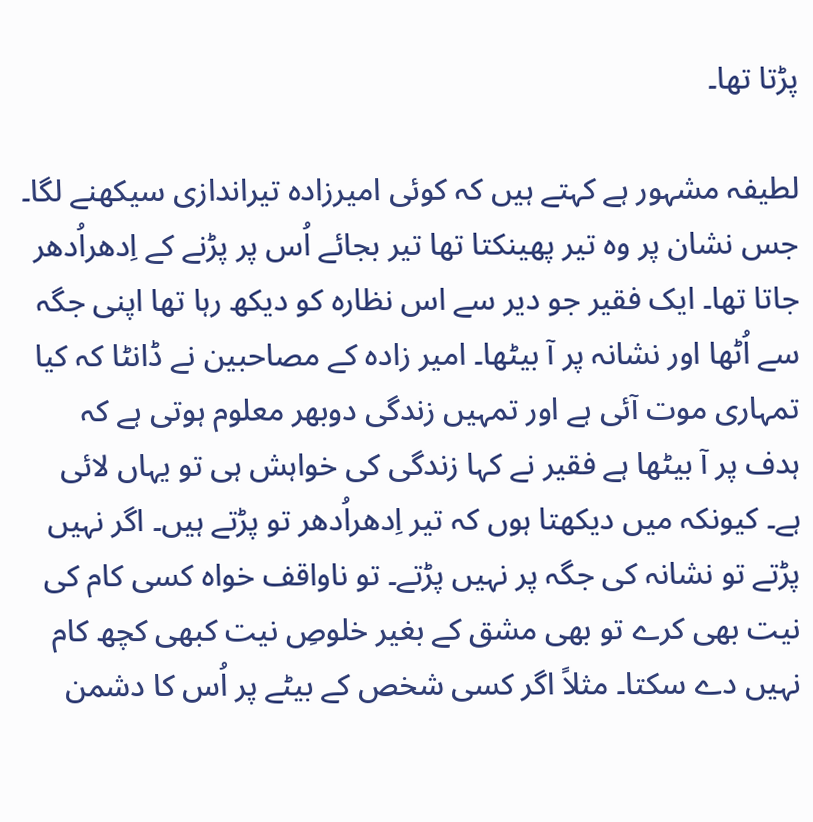پڑتا تھا۔

لطیفہ مشہور ہے کہتے ہیں کہ کوئی امیرزادہ تیراندازی سیکھنے لگا۔ جس نشان پر وہ تیر پھینکتا تھا تیر بجائے اُس پر پڑنے کے اِدھراُدھر جاتا تھا۔ ایک فقیر جو دیر سے اس نظارہ کو دیکھ رہا تھا اپنی جگہ سے اُٹھا اور نشانہ پر آ بیٹھا۔ امیر زادہ کے مصاحبین نے ڈانٹا کہ کیا تمہاری موت آئی ہے اور تمہیں زندگی دوبھر معلوم ہوتی ہے کہ ہدف پر آ بیٹھا ہے فقیر نے کہا زندگی کی خواہش ہی تو یہاں لائی ہے۔ کیونکہ میں دیکھتا ہوں کہ تیر اِدھراُدھر تو پڑتے ہیں۔ اگر نہیں پڑتے تو نشانہ کی جگہ پر نہیں پڑتے۔ تو ناواقف خواہ کسی کام کی نیت بھی کرے تو بھی مشق کے بغیر خلوصِ نیت کبھی کچھ کام نہیں دے سکتا۔ مثلاً اگر کسی شخص کے بیٹے پر اُس کا دشمن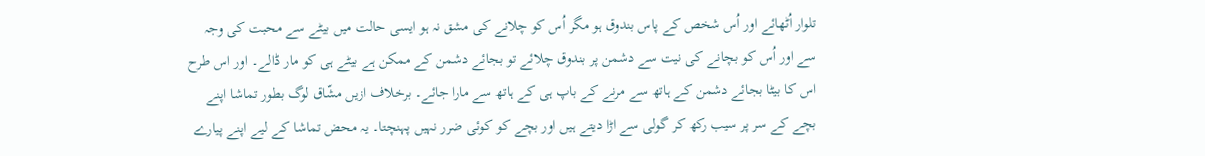تلوار اُٹھائے اور اُس شخص کے پاس بندوق ہو مگر اُس کو چلانے کی مشق نہ ہو ایسی حالت میں بیٹے سے محبت کی وجہ سے اور اُس کو بچانے کی نیت سے دشمن پر بندوق چلائے تو بجائے دشمن کے ممکن ہے بیٹے ہی کو مار ڈالے۔ اور اس طرح اس کا بیٹا بجائے دشمن کے ہاتھ سے مرنے کے باپ ہی کے ہاتھ سے مارا جائے۔ برخلاف ازیں مشّاق لوگ بطور تماشا اپنے بچے کے سر پر سیب رکھ کر گولی سے اڑا دیتے ہیں اور بچے کو کوئی ضرر نہیں پہنچتا۔ یہ محض تماشا کے لیے اپنے پیارے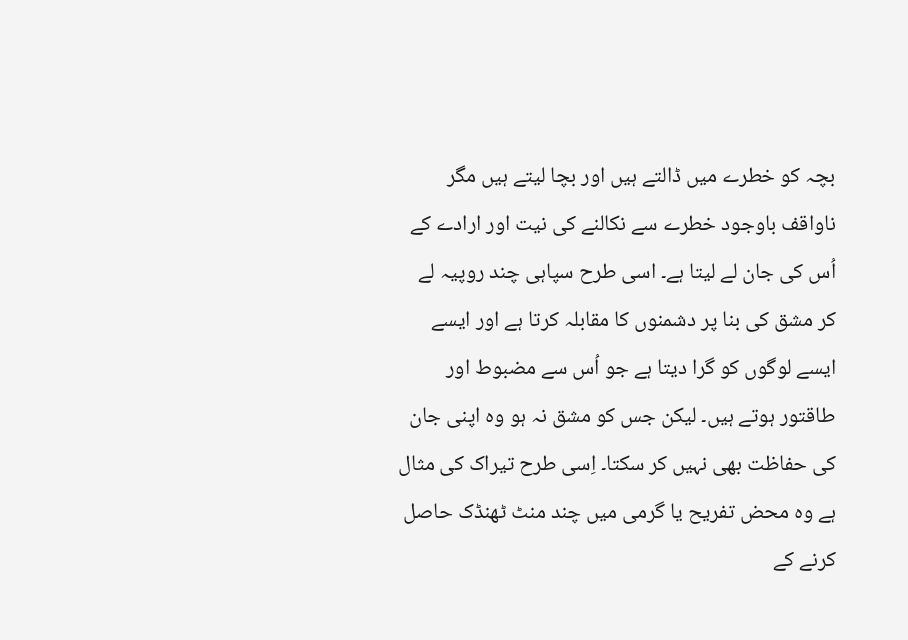بچہ کو خطرے میں ڈالتے ہیں اور بچا لیتے ہیں مگر ناواقف باوجود خطرے سے نکالنے کی نیت اور ارادے کے اُس کی جان لے لیتا ہے۔ اسی طرح سپاہی چند روپیہ لے کر مشق کی بنا پر دشمنوں کا مقابلہ کرتا ہے اور ایسے ایسے لوگوں کو گرا دیتا ہے جو اُس سے مضبوط اور طاقتور ہوتے ہیں۔ لیکن جس کو مشق نہ ہو وہ اپنی جان کی حفاظت بھی نہیں کر سکتا۔ اِسی طرح تیراک کی مثال ہے وہ محض تفریح یا گرمی میں چند منٹ ٹھنڈک حاصل کرنے کے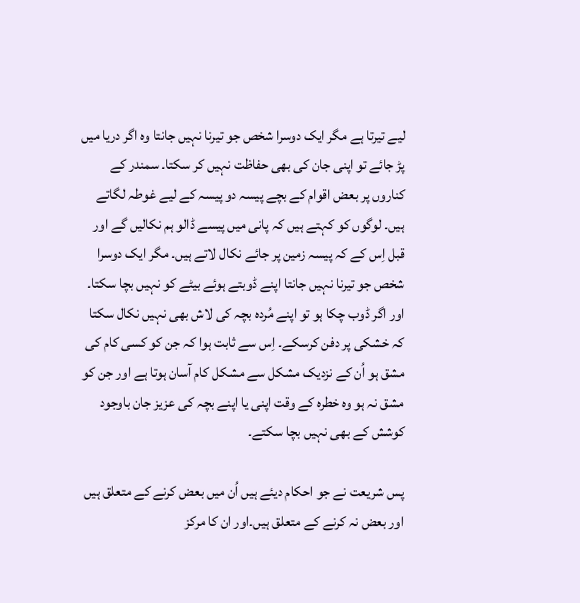لیے تیرتا ہے مگر ایک دوسرا شخص جو تیرنا نہیں جانتا وہ اگر دریا میں پڑ جائے تو اپنی جان کی بھی حفاظت نہیں کر سکتا۔ سمندر کے کناروں پر بعض اقوام کے بچے پیسہ دو پیسہ کے لیے غوطہ لگاتے ہیں۔ لوگوں کو کہتے ہیں کہ پانی میں پیسے ڈالو ہم نکالیں گے اور قبل اِس کے کہ پیسہ زمین پر جائے نکال لاتے ہیں۔ مگر ایک دوسرا شخص جو تیرنا نہیں جانتا اپنے ڈوبتے ہوئے بیٹے کو نہیں بچا سکتا۔ اور اگر ڈوب چکا ہو تو اپنے مُردہ بچہ کی لاش بھی نہیں نکال سکتا کہ خشکی پر دفن کرسکے۔ اِس سے ثابت ہوا کہ جن کو کسی کام کی مشق ہو اُن کے نزدیک مشکل سے مشکل کام آسان ہوتا ہے اور جن کو مشق نہ ہو وہ خطرہ کے وقت اپنی یا اپنے بچہ کی عزیز جان باوجود کوشش کے بھی نہیں بچا سکتے۔

پس شریعت نے جو احکام دیئے ہیں اُن میں بعض کرنے کے متعلق ہیں اور بعض نہ کرنے کے متعلق ہیں۔اور ان کا مرکز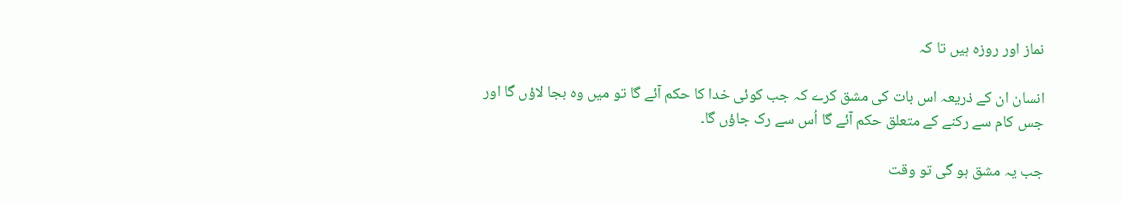نماز اور روزہ ہیں تا کہ

انسان ان کے ذریعہ اس بات کی مشق کرے کہ جب کوئی خدا کا حکم آئے گا تو میں وہ بجا لاؤں گا اور جس کام سے رکنے کے متعلق حکم آئے گا اُس سے رک جاؤں گا۔

جب یہ مشق ہو گی تو وقت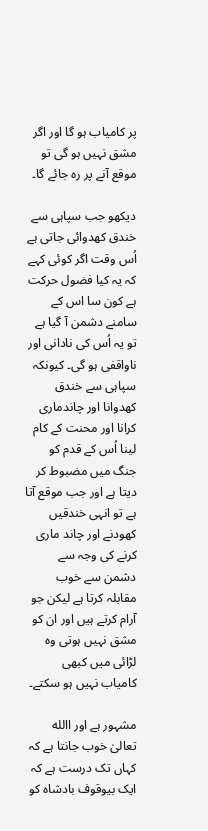پر کامیاب ہو گا اور اگر مشق نہیں ہو گی تو موقع آنے پر رہ جائے گا۔

دیکھو جب سپاہی سے خندق کھدوائی جاتی ہے اُس وقت اگر کوئی کہے کہ یہ کیا فضول حرکت ہے کون سا اس کے سامنے دشمن آ گیا ہے تو یہ اُس کی نادانی اور ناواقفی ہو گی۔ کیونکہ سپاہی سے خندق کھدوانا اور چاندماری کرانا اور محنت کے کام لینا اُس کے قدم کو جنگ میں مضبوط کر دیتا ہے اور جب موقع آتا ہے تو انہی خندقیں کھودنے اور چاند ماری کرنے کی وجہ سے دشمن سے خوب مقابلہ کرتا ہے لیکن جو آرام کرتے ہیں اور ان کو مشق نہیں ہوتی وہ لڑائی میں کبھی کامیاب نہیں ہو سکتے۔

مشہور ہے اور االله تعالیٰ خوب جانتا ہے کہ کہاں تک درست ہے کہ ایک بیوقوف بادشاہ کو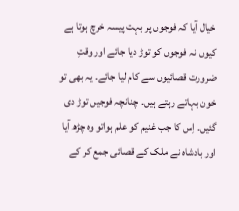خیال آیا کہ فوجوں پر بہت پیسہ خرچ ہوتا ہے کیوں نہ فوجوں کو توڑ دیا جائے اور وقتِ ضرورت قصائیوں سے کام لیا جائے۔ یہ بھی تو خون بہاتے رہتے ہیں۔ چنانچہ فوجیں توڑ دی گئیں۔ اِس کا جب غنیم کو علم ہواتو وہ چڑھ آیا اور بادشاہ نے ملک کے قصائی جمع کر کے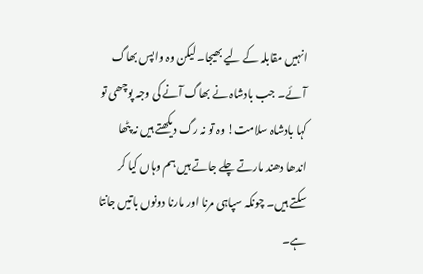انہیں مقابلہ کے لیے بھیجا۔ لیکن وہ واپس بھاگ آئے۔ جب بادشاہ نے بھاگ آنے کی وجہ پوچھی تو کہا بادشاہ سلامت! وہ تو نہ رگ دیکھتے ہیں نہ پٹھا اندھا دھند مارتے چلے جاتے ہیں ہم وہاں کیا کر سکتے ہیں۔ چونکہ سپاہی مرنا اور مارنا دونوں باتیں جانتا ہے۔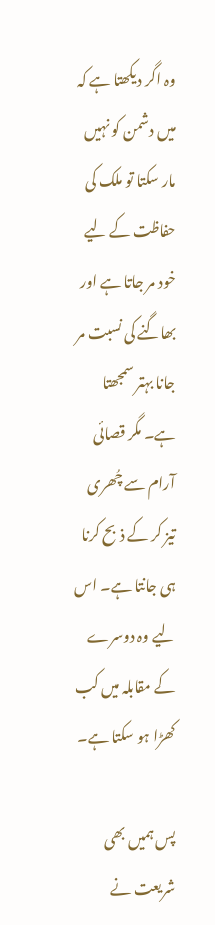وہ اگر دیکھتا ہے کہ میں دشمن کو نہیں مار سکتا تو ملک کی حفاظت کے لیے خود مر جاتا ہے اور بھاگنے کی نسبت مر جانا بہتر سمجھتا ہے۔ مگر قصائی آرام سے چُھری تیز کر کے ذبح کرنا ہی جانتا ہے۔ اس لیے وہ دوسرے کے مقابلہ میں کب کھڑا ہو سکتا ہے۔

پس ہمیں بھی شریعت نے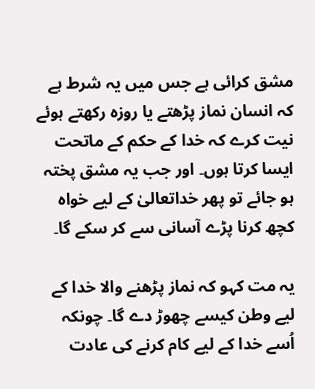مشق کرائی ہے جس میں یہ شرط ہے کہ انسان نماز پڑھتے یا روزہ رکھتے ہوئے نیت کرے کہ خدا کے حکم کے ماتحت ایسا کرتا ہوں۔ اور جب یہ مشق پختہ ہو جائے تو پھر خداتعالیٰ کے لیے خواہ کچھ کرنا پڑے آسانی سے کر سکے گا۔

یہ مت کہو کہ نماز پڑھنے والا خدا کے لیے وطن کیسے چھوڑ دے گا۔ چونکہ اُسے خدا کے لیے کام کرنے کی عادت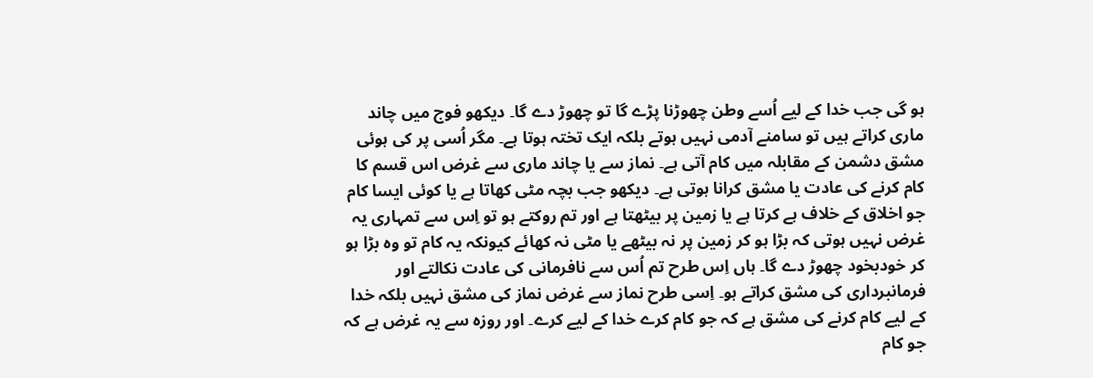ہو گی جب خدا کے لیے اُسے وطن چھوڑنا پڑے گا تو چھوڑ دے گا۔ دیکھو فوج میں چاند ماری کراتے ہیں تو سامنے آدمی نہیں ہوتے بلکہ ایک تختہ ہوتا ہے۔ مگر اُسی پر کی ہوئی مشق دشمن کے مقابلہ میں کام آتی ہے۔ نماز سے یا چاند ماری سے غرض اس قسم کا کام کرنے کی عادت یا مشق کرانا ہوتی ہے۔ دیکھو جب بچہ مٹی کھاتا ہے یا کوئی ایسا کام جو اخلاق کے خلاف ہے کرتا ہے یا زمین پر بیٹھتا ہے اور تم روکتے ہو تو اِس سے تمہاری یہ غرض نہیں ہوتی کہ بڑا ہو کر زمین پر نہ بیٹھے یا مٹی نہ کھائے کیونکہ یہ کام تو وہ بڑا ہو کر خودبخود چھوڑ دے گا۔ ہاں اِس طرح تم اُس سے نافرمانی کی عادت نکالتے اور فرمانبرداری کی مشق کراتے ہو۔ اِسی طرح نماز سے غرض نماز کی مشق نہیں بلکہ خدا کے لیے کام کرنے کی مشق ہے کہ جو کام کرے خدا کے لیے کرے۔ اور روزہ سے یہ غرض ہے کہ جو کام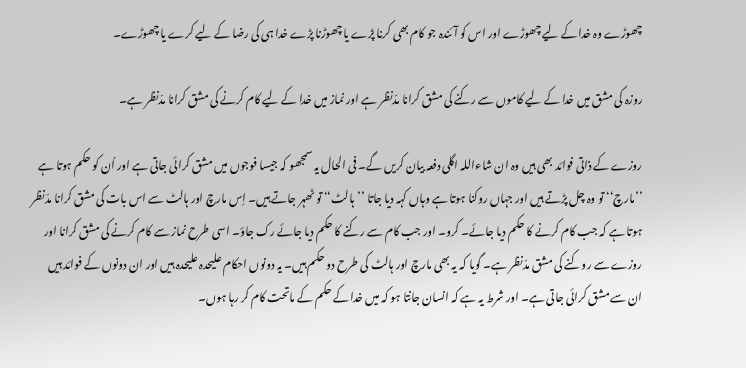چھوڑے وہ خدا کے لیے چھوڑے اور اس کو آئندہ جو کام بھی کرنا پڑے یا چھوڑنا پڑے خدا ہی کی رضا کے لیے کرے یا چھوڑے۔

روزہ کی مشق میں خدا کے لیے کاموں سے رکنے کی مشق کرانا مدّنظر ہے اور نماز میں خدا کے لیے کام کرنے کی مشق کرانا مدّنظر ہے۔

روزے کے ذاتی فوائد بھی ہیں وہ ان شاءاللہ اگلی دفعہ بیان کریں گے۔ فی الحال یہ سمجھو کہ جیسا فوجوں میں مشق کرائی جاتی ہے اور اُن کو حکم ہوتا ہے ’’مارچ‘‘ تو وہ چل پڑتے ہیں اور جہاں روکنا ہوتا ہے وہاں کہہ دیا جاتا ’’ہالٹ‘‘ تو ٹھہر جاتے ہیں۔ اِس مارچ اور ہالٹ سے اس بات کی مشق کرانا مدّنظر ہوتا ہے کہ جب کام کرنے کا حکم دیا جائے۔ کرو۔ اور جب کام سے رکنے کا حکم دیا جائے رک جاؤ۔ اسی طرح نماز سے کام کرنے کی مشق کرانا اور روزے سے روکنے کی مشق مدّنظر ہے۔ گویا کہ یہ بھی مارچ اور ہالٹ کی طرح دو حکم ہیں۔ یہ دونوں احکام علیحدہ علیحدہ ہیں اور ان دونوں کے فوائد ہیں ان سے مشق کرائی جاتی ہے۔ اور شرط یہ ہے کہ انسان جانتا ہو کہ میں خدا کے حکم کے ماتحت کام کر رہا ہوں۔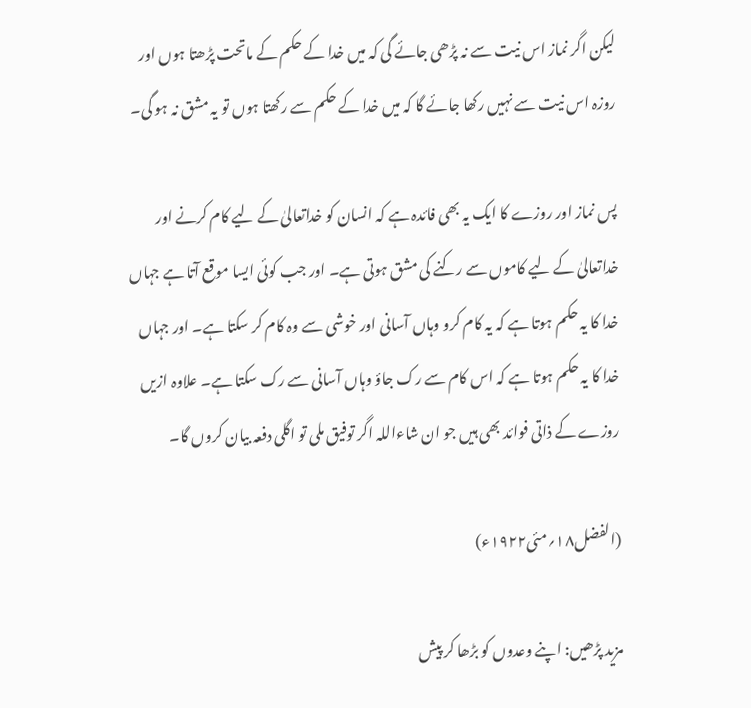لیکن اگر نماز اس نیت سے نہ پڑھی جائے گی کہ میں خدا کے حکم کے ماتحت پڑھتا ہوں اور روزہ اس نیت سے نہیں رکھا جائے گا کہ میں خدا کے حکم سے رکھتا ہوں تو یہ مشق نہ ہو گی۔

پس نماز اور روزے کا ایک یہ بھی فائدہ ہے کہ انسان کو خداتعالیٰ کے لیے کام کرنے اور خداتعالیٰ کے لیے کاموں سے رکنے کی مشق ہوتی ہے۔ اور جب کوئی ایسا موقع آتا ہے جہاں خدا کا یہ حکم ہوتا ہے کہ یہ کام کرو وہاں آسانی اور خوشی سے وہ کام کر سکتا ہے۔ اور جہاں خدا کا یہ حکم ہوتا ہے کہ اس کام سے رک جاؤ وہاں آسانی سے رک سکتا ہے۔ علاوہ ازیں روزے کے ذاتی فوائد بھی ہیں جو ان شاءاللہ اگر توفیق ملی تو اگلی دفعہ بیان کروں گا۔

(الفضل۱۸؍مئی۱۹۲۲ء)

مزید پڑھیں: اپنے وعدوں کو بڑھا کر پیش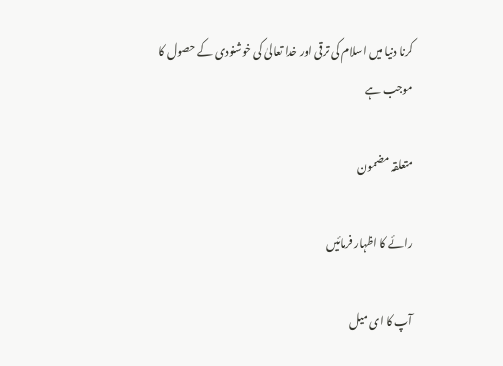کرنا دنیا میں اسلام کی ترقی اور خدا تعالیٰ کی خوشنودی کے حصول کا موجب ہے

متعلقہ مضمون

رائے کا اظہار فرمائیں

آپ کا ای میل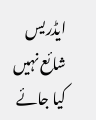ایڈریس شائع نہیں کیا جائے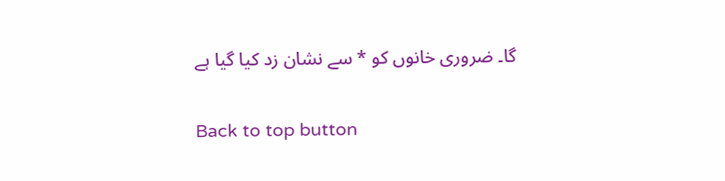گا۔ ضروری خانوں کو * سے نشان زد کیا گیا ہے

Back to top button